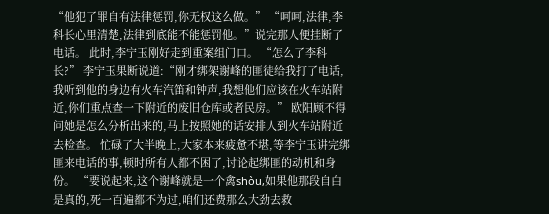“他犯了罪自有法律惩罚,你无权这么做。” “呵呵,法律,李科长心里清楚,法律到底能不能惩罚他。”说完那人便挂断了电话。 此时,李宁玉刚好走到重案组门口。 “怎么了李科长?” 李宁玉果断说道:“刚才绑架谢峰的匪徒给我打了电话,我听到他的身边有火车汽笛和钟声,我想他们应该在火车站附近,你们重点查一下附近的废旧仓库或者民房。” 欧阳顾不得问她是怎么分析出来的,马上按照她的话安排人到火车站附近去检查。 忙碌了大半晚上,大家本来疲惫不堪,等李宁玉讲完绑匪来电话的事,顿时所有人都不困了,讨论起绑匪的动机和身份。 “要说起来,这个谢峰就是一个禽shòu,如果他那段自白是真的,死一百遍都不为过,咱们还费那么大劲去救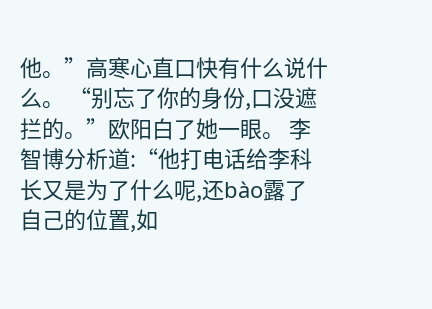他。”高寒心直口快有什么说什么。 “别忘了你的身份,口没遮拦的。”欧阳白了她一眼。 李智博分析道:“他打电话给李科长又是为了什么呢,还bào露了自己的位置,如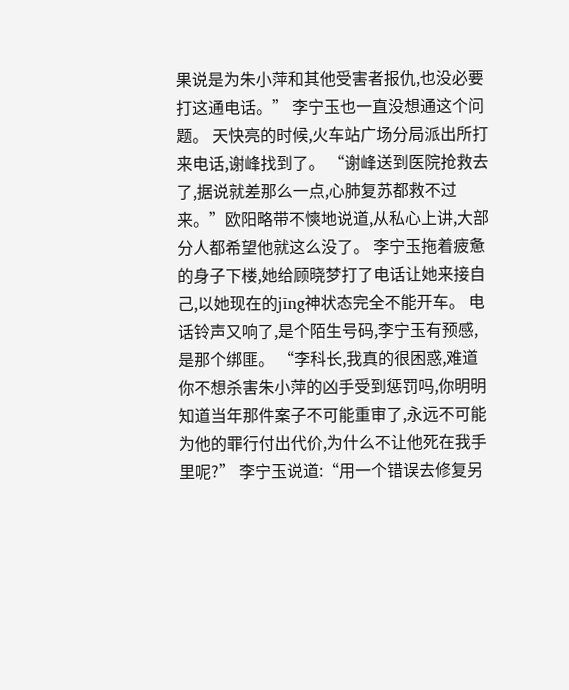果说是为朱小萍和其他受害者报仇,也没必要打这通电话。” 李宁玉也一直没想通这个问题。 天快亮的时候,火车站广场分局派出所打来电话,谢峰找到了。 “谢峰送到医院抢救去了,据说就差那么一点,心肺复苏都救不过来。”欧阳略带不慡地说道,从私心上讲,大部分人都希望他就这么没了。 李宁玉拖着疲惫的身子下楼,她给顾晓梦打了电话让她来接自己,以她现在的jīng神状态完全不能开车。 电话铃声又响了,是个陌生号码,李宁玉有预感,是那个绑匪。 “李科长,我真的很困惑,难道你不想杀害朱小萍的凶手受到惩罚吗,你明明知道当年那件案子不可能重审了,永远不可能为他的罪行付出代价,为什么不让他死在我手里呢?” 李宁玉说道:“用一个错误去修复另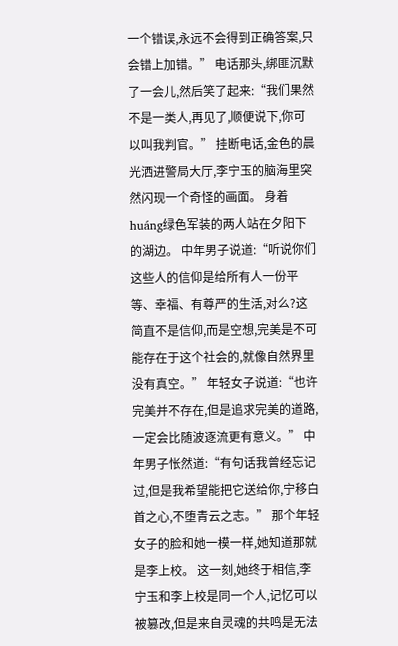一个错误,永远不会得到正确答案,只会错上加错。” 电话那头,绑匪沉默了一会儿,然后笑了起来:“我们果然不是一类人,再见了,顺便说下,你可以叫我判官。” 挂断电话,金色的晨光洒进警局大厅,李宁玉的脑海里突然闪现一个奇怪的画面。 身着huáng绿色军装的两人站在夕阳下的湖边。 中年男子说道:“听说你们这些人的信仰是给所有人一份平等、幸福、有尊严的生活,对么?这简直不是信仰,而是空想,完美是不可能存在于这个社会的,就像自然界里没有真空。” 年轻女子说道:“也许完美并不存在,但是追求完美的道路,一定会比随波逐流更有意义。” 中年男子怅然道:“有句话我曾经忘记过,但是我希望能把它送给你,宁移白首之心,不堕青云之志。” 那个年轻女子的脸和她一模一样,她知道那就是李上校。 这一刻,她终于相信,李宁玉和李上校是同一个人,记忆可以被篡改,但是来自灵魂的共鸣是无法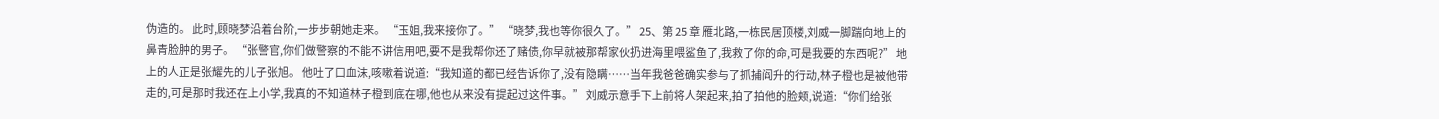伪造的。 此时,顾晓梦沿着台阶,一步步朝她走来。 “玉姐,我来接你了。” “晓梦,我也等你很久了。” 25、第 25 章 雁北路,一栋民居顶楼,刘威一脚踹向地上的鼻青脸肿的男子。 “张警官,你们做警察的不能不讲信用吧,要不是我帮你还了赌债,你早就被那帮家伙扔进海里喂鲨鱼了,我救了你的命,可是我要的东西呢?” 地上的人正是张耀先的儿子张旭。 他吐了口血沫,咳嗽着说道:“我知道的都已经告诉你了,没有隐瞒……当年我爸爸确实参与了抓捕阎升的行动,林子橙也是被他带走的,可是那时我还在上小学,我真的不知道林子橙到底在哪,他也从来没有提起过这件事。” 刘威示意手下上前将人架起来,拍了拍他的脸颊,说道:“你们给张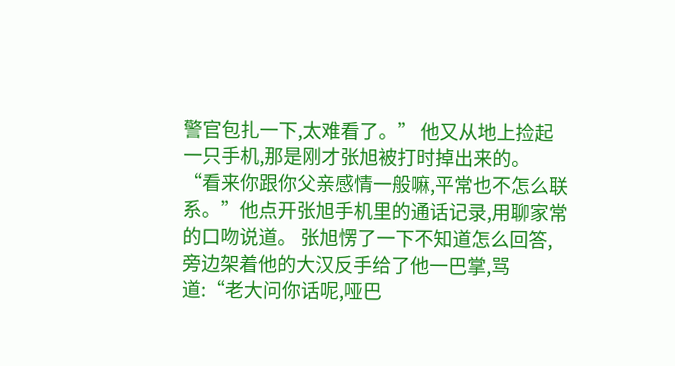警官包扎一下,太难看了。” 他又从地上捡起一只手机,那是刚才张旭被打时掉出来的。 “看来你跟你父亲感情一般嘛,平常也不怎么联系。”他点开张旭手机里的通话记录,用聊家常的口吻说道。 张旭愣了一下不知道怎么回答,旁边架着他的大汉反手给了他一巴掌,骂道:“老大问你话呢,哑巴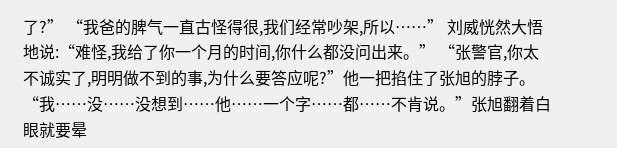了?” “我爸的脾气一直古怪得很,我们经常吵架,所以……” 刘威恍然大悟地说:“难怪,我给了你一个月的时间,你什么都没问出来。” “张警官,你太不诚实了,明明做不到的事,为什么要答应呢?”他一把掐住了张旭的脖子。 “我……没……没想到……他……一个字……都……不肯说。”张旭翻着白眼就要晕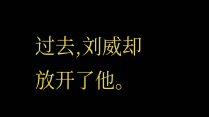过去,刘威却放开了他。